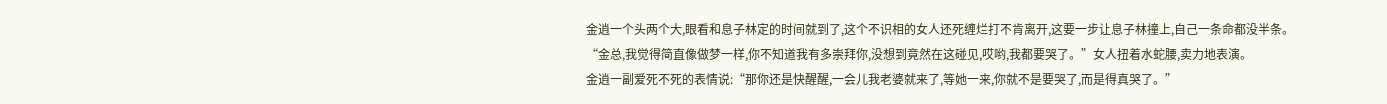金逍一个头两个大,眼看和息子林定的时间就到了,这个不识相的女人还死缠烂打不肯离开,这要一步让息子林撞上,自己一条命都没半条。
“金总,我觉得简直像做梦一样,你不知道我有多崇拜你,没想到竟然在这碰见,哎哟,我都要哭了。”女人扭着水蛇腰,卖力地表演。
金逍一副爱死不死的表情说:“那你还是快醒醒,一会儿我老婆就来了,等她一来,你就不是要哭了,而是得真哭了。”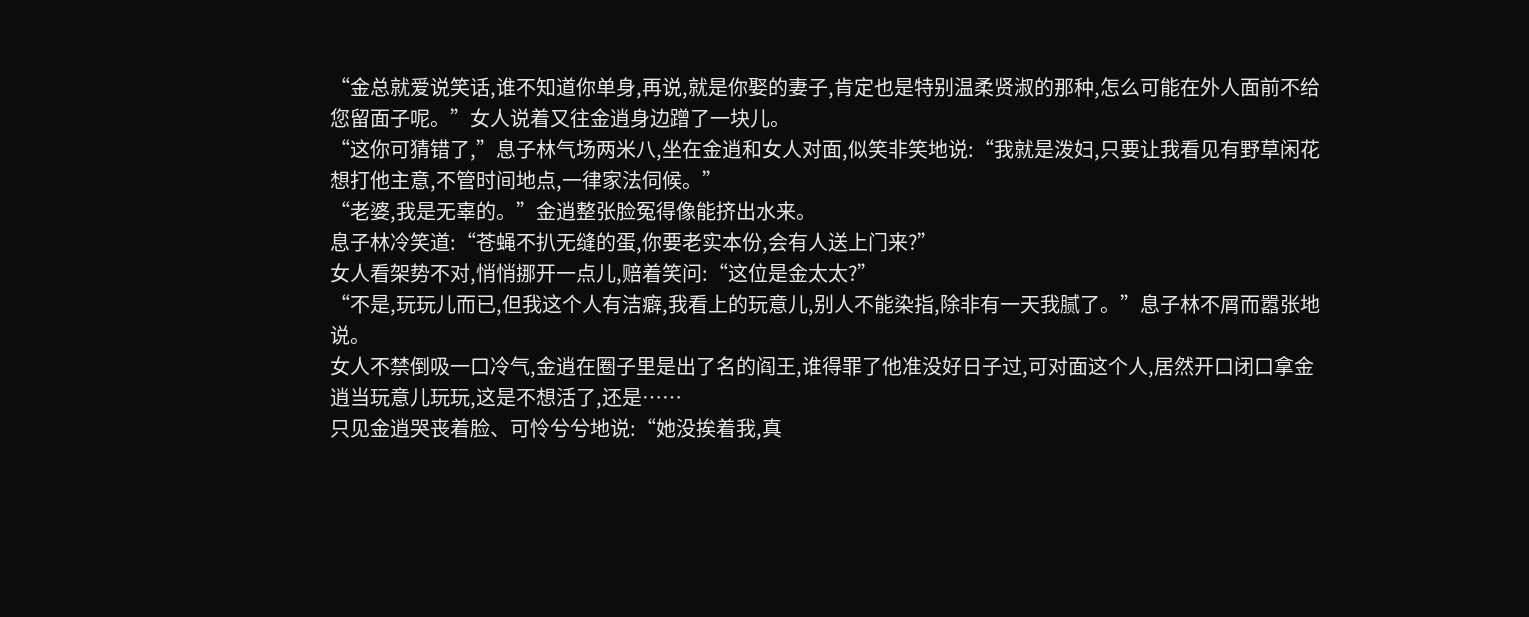“金总就爱说笑话,谁不知道你单身,再说,就是你娶的妻子,肯定也是特别温柔贤淑的那种,怎么可能在外人面前不给您留面子呢。”女人说着又往金逍身边蹭了一块儿。
“这你可猜错了,”息子林气场两米八,坐在金逍和女人对面,似笑非笑地说:“我就是泼妇,只要让我看见有野草闲花想打他主意,不管时间地点,一律家法伺候。”
“老婆,我是无辜的。”金逍整张脸冤得像能挤出水来。
息子林冷笑道:“苍蝇不扒无缝的蛋,你要老实本份,会有人送上门来?”
女人看架势不对,悄悄挪开一点儿,赔着笑问:“这位是金太太?”
“不是,玩玩儿而已,但我这个人有洁癖,我看上的玩意儿,别人不能染指,除非有一天我腻了。”息子林不屑而嚣张地说。
女人不禁倒吸一口冷气,金逍在圈子里是出了名的阎王,谁得罪了他准没好日子过,可对面这个人,居然开口闭口拿金逍当玩意儿玩玩,这是不想活了,还是……
只见金逍哭丧着脸、可怜兮兮地说:“她没挨着我,真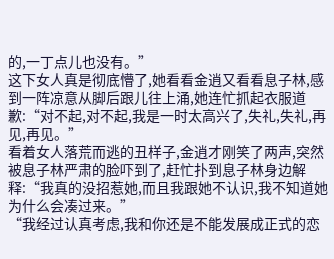的,一丁点儿也没有。”
这下女人真是彻底懵了,她看看金逍又看看息子林,感到一阵凉意从脚后跟儿往上涌,她连忙抓起衣服道歉:“对不起,对不起,我是一时太高兴了,失礼,失礼,再见,再见。”
看着女人落荒而逃的丑样子,金逍才刚笑了两声,突然被息子林严肃的脸吓到了,赶忙扑到息子林身边解释:“我真的没招惹她,而且我跟她不认识,我不知道她为什么会凑过来。”
“我经过认真考虑,我和你还是不能发展成正式的恋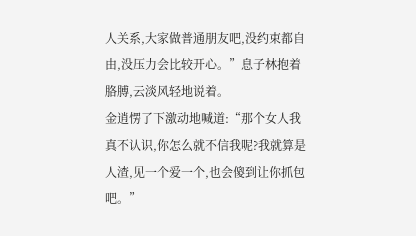人关系,大家做普通朋友吧,没约束都自由,没压力会比较开心。”息子林抱着胳膊,云淡风轻地说着。
金逍愣了下激动地喊道:“那个女人我真不认识,你怎么就不信我呢?我就算是人渣,见一个爱一个,也会傻到让你抓包吧。”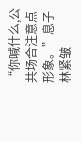“你喊什么,公共场合注意点形象。”息子林紧皱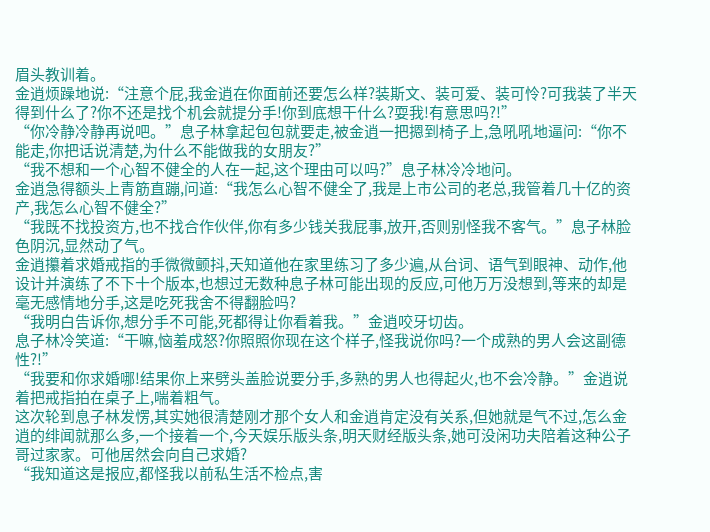眉头教训着。
金逍烦躁地说:“注意个屁,我金逍在你面前还要怎么样?装斯文、装可爱、装可怜?可我装了半天得到什么了?你不还是找个机会就提分手!你到底想干什么?耍我!有意思吗?!”
“你冷静冷静再说吧。”息子林拿起包包就要走,被金逍一把摁到椅子上,急吼吼地逼问:“你不能走,你把话说清楚,为什么不能做我的女朋友?”
“我不想和一个心智不健全的人在一起,这个理由可以吗?”息子林冷冷地问。
金逍急得额头上青筋直蹦,问道:“我怎么心智不健全了,我是上市公司的老总,我管着几十亿的资产,我怎么心智不健全?”
“我既不找投资方,也不找合作伙伴,你有多少钱关我屁事,放开,否则别怪我不客气。”息子林脸色阴沉,显然动了气。
金逍攥着求婚戒指的手微微颤抖,天知道他在家里练习了多少遍,从台词、语气到眼神、动作,他设计并演练了不下十个版本,也想过无数种息子林可能出现的反应,可他万万没想到,等来的却是毫无感情地分手,这是吃死我舍不得翻脸吗?
“我明白告诉你,想分手不可能,死都得让你看着我。”金逍咬牙切齿。
息子林冷笑道:“干嘛,恼羞成怒?你照照你现在这个样子,怪我说你吗?一个成熟的男人会这副德性?!”
“我要和你求婚哪!结果你上来劈头盖脸说要分手,多熟的男人也得起火,也不会冷静。”金逍说着把戒指拍在桌子上,喘着粗气。
这次轮到息子林发愣,其实她很清楚刚才那个女人和金逍肯定没有关系,但她就是气不过,怎么金逍的绯闻就那么多,一个接着一个,今天娱乐版头条,明天财经版头条,她可没闲功夫陪着这种公子哥过家家。可他居然会向自己求婚?
“我知道这是报应,都怪我以前私生活不检点,害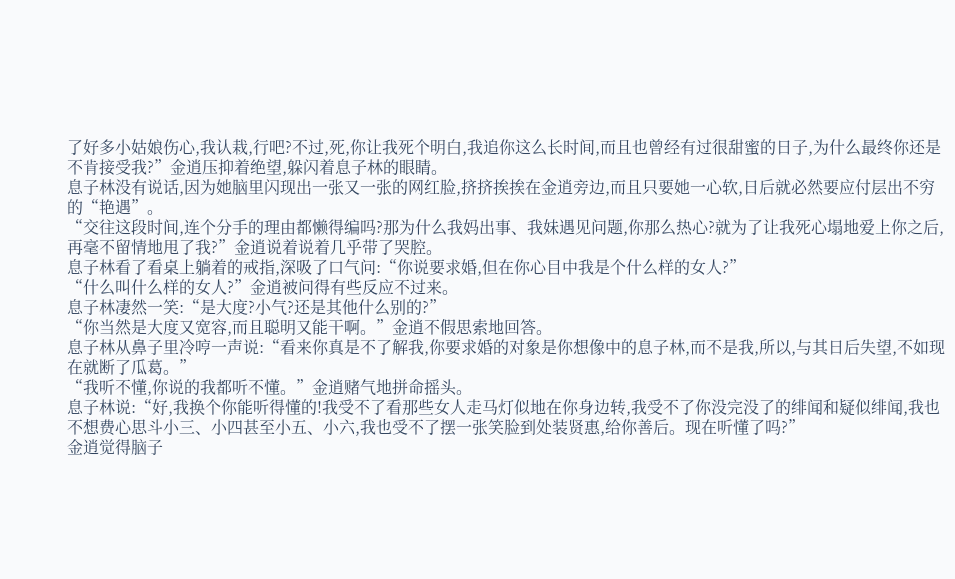了好多小姑娘伤心,我认栽,行吧?不过,死,你让我死个明白,我追你这么长时间,而且也曾经有过很甜蜜的日子,为什么最终你还是不肯接受我?”金逍压抑着绝望,躲闪着息子林的眼睛。
息子林没有说话,因为她脑里闪现出一张又一张的网红脸,挤挤挨挨在金逍旁边,而且只要她一心软,日后就必然要应付层出不穷的“艳遇”。
“交往这段时间,连个分手的理由都懒得编吗?那为什么我妈出事、我妹遇见问题,你那么热心?就为了让我死心塌地爱上你之后,再毫不留情地甩了我?”金逍说着说着几乎带了哭腔。
息子林看了看桌上躺着的戒指,深吸了口气问:“你说要求婚,但在你心目中我是个什么样的女人?”
“什么叫什么样的女人?”金逍被问得有些反应不过来。
息子林凄然一笑:“是大度?小气?还是其他什么别的?”
“你当然是大度又宽容,而且聪明又能干啊。”金逍不假思索地回答。
息子林从鼻子里冷哼一声说:“看来你真是不了解我,你要求婚的对象是你想像中的息子林,而不是我,所以,与其日后失望,不如现在就断了瓜葛。”
“我听不懂,你说的我都听不懂。”金逍赌气地拼命摇头。
息子林说:“好,我换个你能听得懂的!我受不了看那些女人走马灯似地在你身边转,我受不了你没完没了的绯闻和疑似绯闻,我也不想费心思斗小三、小四甚至小五、小六,我也受不了摆一张笑脸到处装贤惠,给你善后。现在听懂了吗?”
金逍觉得脑子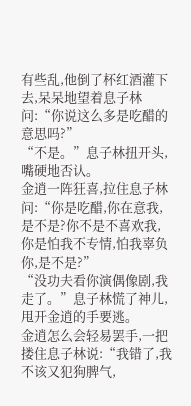有些乱,他倒了杯红酒灌下去,呆呆地望着息子林问:“你说这么多是吃醋的意思吗?”
“不是。”息子林扭开头,嘴硬地否认。
金逍一阵狂喜,拉住息子林问:“你是吃醋,你在意我,是不是?你不是不喜欢我,你是怕我不专情,怕我辜负你,是不是?”
“没功夫看你演偶像剧,我走了。”息子林慌了神儿,甩开金逍的手要逃。
金逍怎么会轻易罢手,一把搂住息子林说:“我错了,我不该又犯狗脾气,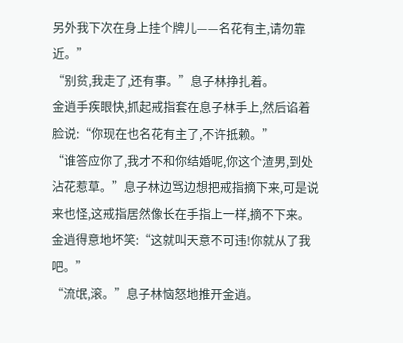另外我下次在身上挂个牌儿——名花有主,请勿靠近。”
“别贫,我走了,还有事。”息子林挣扎着。
金逍手疾眼快,抓起戒指套在息子林手上,然后谄着脸说:“你现在也名花有主了,不许抵赖。”
“谁答应你了,我才不和你结婚呢,你这个渣男,到处沾花惹草。”息子林边骂边想把戒指摘下来,可是说来也怪,这戒指居然像长在手指上一样,摘不下来。
金逍得意地坏笑:“这就叫天意不可违!你就从了我吧。”
“流氓,滚。”息子林恼怒地推开金逍。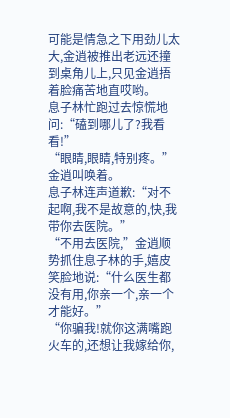可能是情急之下用劲儿太大,金逍被推出老远还撞到桌角儿上,只见金逍捂着脸痛苦地直哎哟。
息子林忙跑过去惊慌地问:“磕到哪儿了?我看看!”
“眼睛,眼睛,特别疼。”金逍叫唤着。
息子林连声道歉:“对不起啊,我不是故意的,快,我带你去医院。”
“不用去医院,”金逍顺势抓住息子林的手,嬉皮笑脸地说:“什么医生都没有用,你亲一个,亲一个才能好。”
“你骗我!就你这满嘴跑火车的,还想让我嫁给你,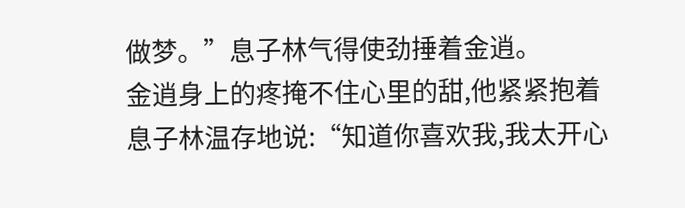做梦。”息子林气得使劲捶着金逍。
金逍身上的疼掩不住心里的甜,他紧紧抱着息子林温存地说:“知道你喜欢我,我太开心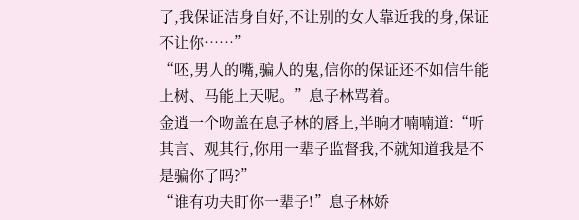了,我保证洁身自好,不让别的女人靠近我的身,保证不让你……”
“呸,男人的嘴,骗人的鬼,信你的保证还不如信牛能上树、马能上天呢。”息子林骂着。
金逍一个吻盖在息子林的唇上,半晌才喃喃道:“听其言、观其行,你用一辈子监督我,不就知道我是不是骗你了吗?”
“谁有功夫盯你一辈子!”息子林娇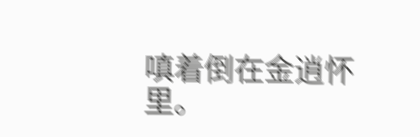嗔着倒在金逍怀里。